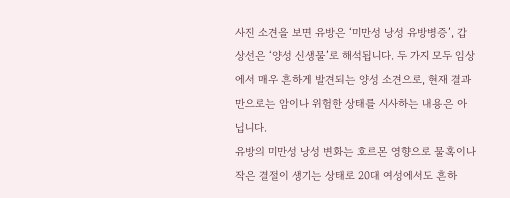사진 소견을 보면 유방은 ‘미만성 낭성 유방병증’, 갑상선은 ‘양성 신생물’로 해석됩니다. 두 가지 모두 임상에서 매우 흔하게 발견되는 양성 소견으로, 현재 결과만으로는 암이나 위험한 상태를 시사하는 내용은 아닙니다.
유방의 미만성 낭성 변화는 호르몬 영향으로 물혹이나 작은 결절이 생기는 상태로 20대 여성에서도 흔하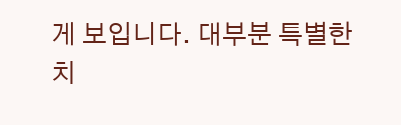게 보입니다. 대부분 특별한 치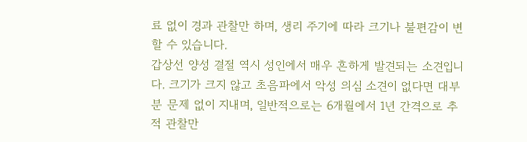료 없이 경과 관찰만 하며, 생리 주기에 따라 크기나 불편감이 변할 수 있습니다.
갑상선 양성 결절 역시 성인에서 매우 흔하게 발견되는 소견입니다. 크기가 크지 않고 초음파에서 악성 의심 소견이 없다면 대부분 문제 없이 지내며, 일반적으로는 6개월에서 1년 간격으로 추적 관찰만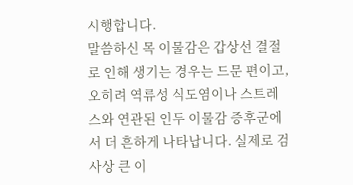시행합니다.
말씀하신 목 이물감은 갑상선 결절로 인해 생기는 경우는 드문 편이고, 오히려 역류성 식도염이나 스트레스와 연관된 인두 이물감 증후군에서 더 흔하게 나타납니다. 실제로 검사상 큰 이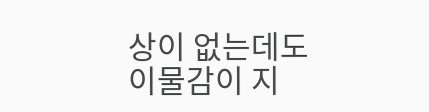상이 없는데도 이물감이 지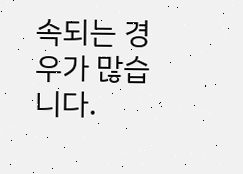속되는 경우가 많습니다.